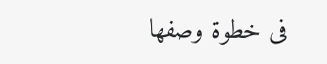فى خطوة وصفها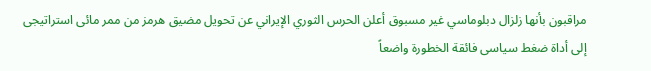مراقبون بأنها زلزال دبلوماسي غير مسبوق أعلن الحرس الثوري الإيراني عن تحويل مضيق هرمز من ممر مائى استراتيجى إلى أداة ضغط سياسى فائقة الخطورة واضعاً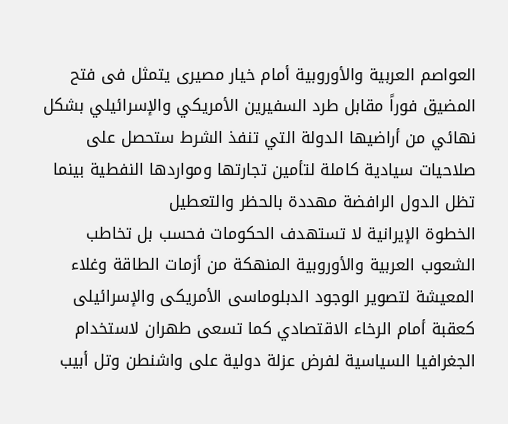العواصم العربية والأوروبية أمام خيار مصيرى يتمثل فى فتح المضيق فوراً مقابل طرد السفيرين الأمريكي والإسرائيلي بشكل نهائي من أراضيها الدولة التي تنفذ الشرط ستحصل على صلاحيات سيادية كاملة لتأمين تجارتها ومواردها النفطية بينما تظل الدول الرافضة مهددة بالحظر والتعطيل
الخطوة الإيرانية لا تستهدف الحكومات فحسب بل تخاطب الشعوب العربية والأوروبية المنهكة من أزمات الطاقة وغلاء المعيشة لتصوير الوجود الدبلوماسى الأمريكى والإسرائيلى كعقبة أمام الرخاء الاقتصادي كما تسعى طهران لاستخدام الجغرافيا السياسية لفرض عزلة دولية على واشنطن وتل أبيب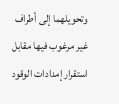وتحويلهما إلى أطراف غير مرغوب فيها مقابل استقرار إمدادات الوقود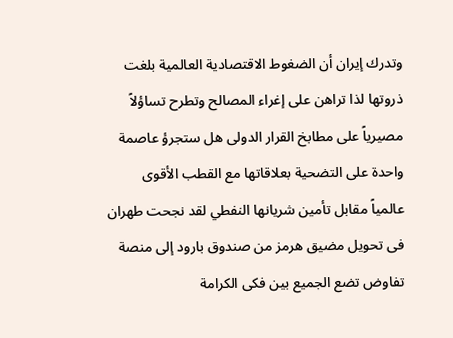وتدرك إيران أن الضغوط الاقتصادية العالمية بلغت ذروتها لذا تراهن على إغراء المصالح وتطرح تساؤلاً مصيرياً على مطابخ القرار الدولى هل ستجرؤ عاصمة واحدة على التضحية بعلاقاتها مع القطب الأقوى عالمياً مقابل تأمين شريانها النفطي لقد نجحت طهران فى تحويل مضيق هرمز من صندوق بارود إلى منصة تفاوض تضع الجميع بين فكى الكرامة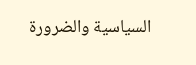السياسية والضرورة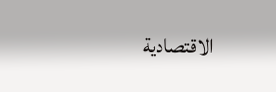الاقتصادية